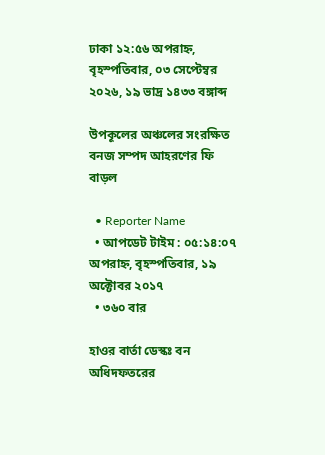ঢাকা ১২:৫৬ অপরাহ্ন, বৃহস্পতিবার, ০৩ সেপ্টেম্বর ২০২৬, ১৯ ভাদ্র ১৪৩৩ বঙ্গাব্দ

উপকূলের অঞ্চলের সংরক্ষিত বনজ সম্পদ আহরণের ফি বাড়ল

  • Reporter Name
  • আপডেট টাইম : ০৫:১৪:০৭ অপরাহ্ন, বৃহস্পতিবার, ১৯ অক্টোবর ২০১৭
  • ৩৬০ বার

হাওর বার্তা ডেস্কঃ বন অধিদফতরের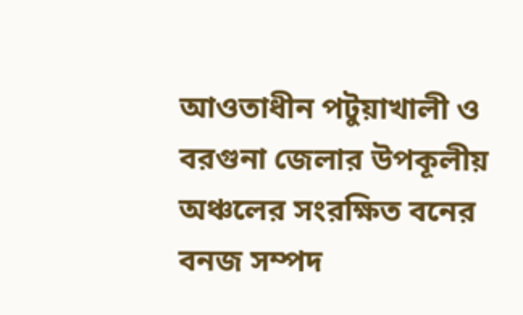আওতাধীন পটুয়াখালী ও বরগুনা জেলার উপকূলীয় অঞ্চলের সংরক্ষিত বনের বনজ সম্পদ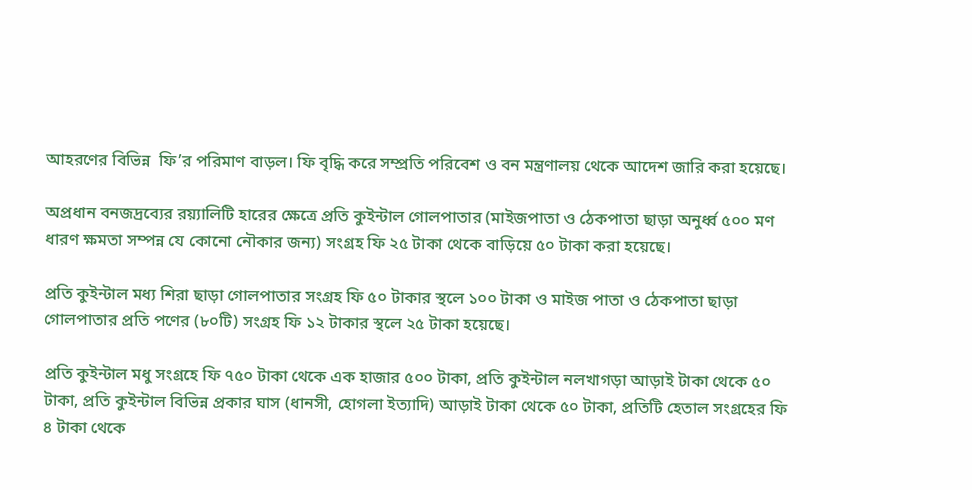আহরণের বিভিন্ন  ফি’র পরিমাণ বাড়ল। ফি বৃদ্ধি করে সম্প্রতি পরিবেশ ও বন মন্ত্রণালয় থেকে আদেশ জারি করা হয়েছে।

অপ্রধান বনজদ্রব্যের রয়্যালিটি হারের ক্ষেত্রে প্রতি কুইন্টাল গোলপাতার (মাইজপাতা ও ঠেকপাতা ছাড়া অনুর্ধ্ব ৫০০ মণ ধারণ ক্ষমতা সম্পন্ন যে কোনো নৌকার জন্য) সংগ্রহ ফি ২৫ টাকা থেকে বাড়িয়ে ৫০ টাকা করা হয়েছে।

প্রতি কুইন্টাল মধ্য শিরা ছাড়া গোলপাতার সংগ্রহ ফি ৫০ টাকার স্থলে ১০০ টাকা ও মাইজ পাতা ও ঠেকপাতা ছাড়া গোলপাতার প্রতি পণের (৮০টি) সংগ্রহ ফি ১২ টাকার স্থলে ২৫ টাকা হয়েছে।

প্রতি কুইন্টাল মধু সংগ্রহে ফি ৭৫০ টাকা থেকে এক হাজার ৫০০ টাকা, প্রতি কুইন্টাল নলখাগড়া আড়াই টাকা থেকে ৫০ টাকা, প্রতি কুইন্টাল বিভিন্ন প্রকার ঘাস (ধানসী, হোগলা ইত্যাদি) আড়াই টাকা থেকে ৫০ টাকা, প্রতিটি হেতাল সংগ্রহের ফি ৪ টাকা থেকে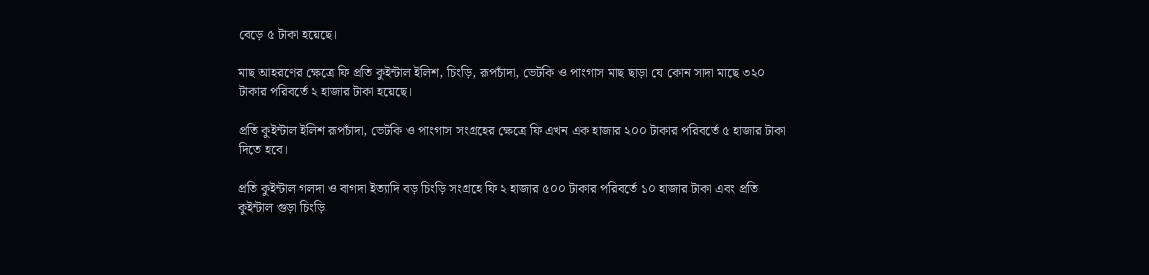বেড়ে ৫ টাকা হয়েছে।

মাছ আহরণের ক্ষেত্রে ফি প্রতি কুইন্টাল ইলিশ, চিংড়ি, রূপচাঁদা, ভেটকি ও পাংগাস মাছ ছাড়া যে কোন সাদা মাছে ৩২০ টাকার পরিবর্তে ২ হাজার টাকা হয়েছে।

প্রতি কুইন্টাল ইলিশ রূপচাঁদা, ভেটকি ও পাংগাস সংগ্রহের ক্ষেত্রে ফি এখন এক হাজার ২০০ টাকার পরিবর্তে ৫ হাজার টাকা দিতে হবে।

প্রতি কুইন্টাল গলদা ও বাগদা ইত্যাদি বড় চিংড়ি সংগ্রহে ফি ২ হাজার ৫০০ টাকার পরিবর্তে ১০ হাজার টাকা এবং প্রতি কুইন্টাল গুড়া চিংড়ি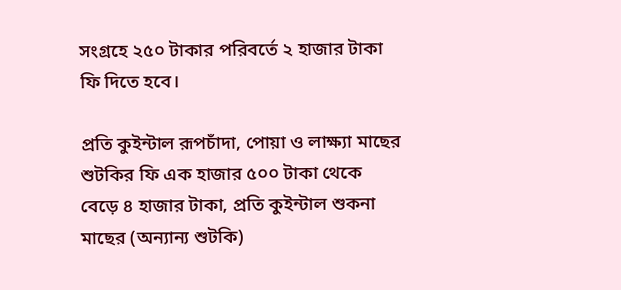সংগ্রহে ২৫০ টাকার পরিবর্তে ২ হাজার টাকা ফি দিতে হবে।

প্রতি কুইন্টাল রূপচাঁদা, পোয়া ও লাক্ষ্যা মাছের শুটকির ফি এক হাজার ৫০০ টাকা থেকে বেড়ে ৪ হাজার টাকা, প্রতি কুইন্টাল শুকনা মাছের (অন্যান্য শুটকি)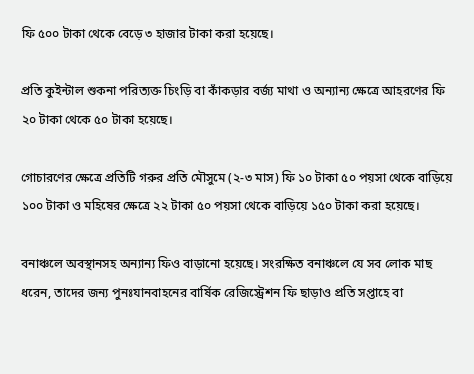ফি ৫০০ টাকা থেকে বেড়ে ৩ হাজার টাকা করা হয়েছে।

প্রতি কুইন্টাল শুকনা পরিত্যক্ত চিংড়ি বা কাঁকড়ার বর্জ্য মাথা ও অন্যান্য ক্ষেত্রে আহরণের ফি ২০ টাকা থেকে ৫০ টাকা হয়েছে।

গোচারণের ক্ষেত্রে প্রতিটি গরুর প্রতি মৌসুমে (২-৩ মাস) ফি ১০ টাকা ৫০ পয়সা থেকে বাড়িয়ে ১০০ টাকা ও মহিষের ক্ষেত্রে ২২ টাকা ৫০ পয়সা থেকে বাড়িয়ে ১৫০ টাকা করা হয়েছে।

বনাঞ্চলে অবস্থানসহ অন্যান্য ফিও বাড়ানো হয়েছে। সংরক্ষিত বনাঞ্চলে যে সব লোক মাছ ধরেন, তাদের জন্য পুনঃযানবাহনের বার্ষিক রেজিস্ট্রেশন ফি ছাড়াও প্রতি সপ্তাহে বা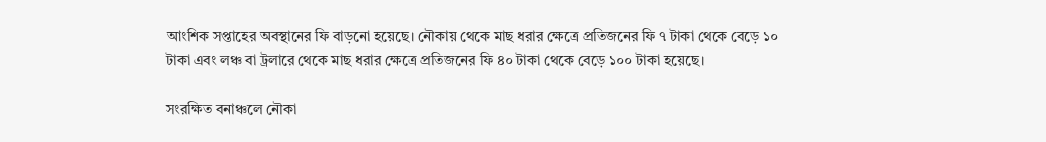আংশিক সপ্তাহের অবস্থানের ফি বাড়নো হয়েছে। নৌকায় থেকে মাছ ধরার ক্ষেত্রে প্রতিজনের ফি ৭ টাকা থেকে বেড়ে ১০ টাকা এবং লঞ্চ বা ট্রলারে থেকে মাছ ধরার ক্ষেত্রে প্রতিজনের ফি ৪০ টাকা থেকে বেড়ে ১০০ টাকা হয়েছে।

সংরক্ষিত বনাঞ্চলে নৌকা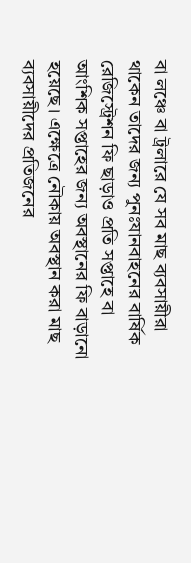বা লঞ্চে বা ট্রলারে যে সব মাছ ব্যবসায়ীরা থাকেন তাদের জন্য পুনঃযানবাহনের বার্ষিক রেজিস্ট্রেশন ফি ছাড়াও প্রতি সপ্তাহে বা আংশিক সপ্তাহের জন্য অবস্থানের ফি বাড়ানো হয়েছে। এক্ষেত্রে নৌকায় অবস্থান করা মাছ ব্যবসায়ীদের প্রতিজনের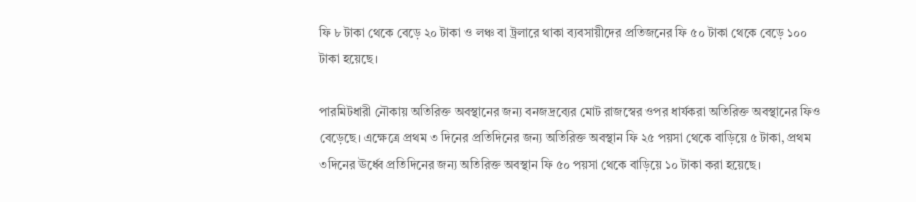ফি ৮ টাকা থেকে বেড়ে ২০ টাকা ও লঞ্চ বা ট্রলারে থাকা ব্যবসায়ীদের প্রতিজনের ফি ৫০ টাকা থেকে বেড়ে ১০০ টাকা হয়েছে।

পারমিটধারী নৌকায় অতিরিক্ত অবস্থানের জন্য বনজদ্রব্যের মোট রাজস্বের ওপর ধার্যকরা অতিরিক্ত অবস্থানের ফিও বেড়েছে। এক্ষেত্রে প্রথম ৩ দিনের প্রতিদিনের জন্য অতিরিক্ত অবস্থান ফি ২৫ পয়সা থেকে বাড়িয়ে ৫ টাকা, প্রথম ৩দিনের ঊর্ধ্বে প্রতিদিনের জন্য অতিরিক্ত অবস্থান ফি ৫০ পয়সা থেকে বাড়িয়ে ১০ টাকা করা হয়েছে।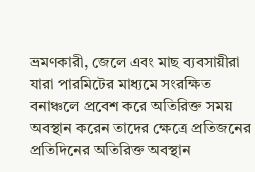ভ্রমণকারী, জেলে এবং মাছ ব্যবসায়ীরা যারা পারমিটের মাধ্যমে সংরক্ষিত বনাঞ্চলে প্রবেশ করে অতিরিক্ত সময় অবস্থান করেন তাদের ক্ষেত্রে প্রতিজনের প্রতিদিনের অতিরিক্ত অবস্থান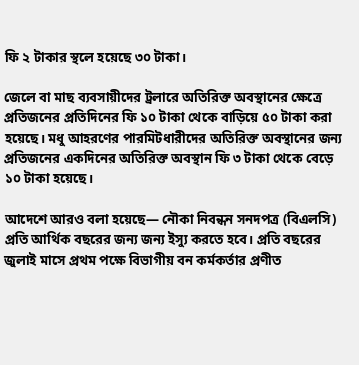ফি ২ টাকার স্থলে হয়েছে ৩০ টাকা।

জেলে বা মাছ ব্যবসায়ীদের ট্রলারে অতিরিক্ত অবস্থানের ক্ষেত্রে প্রতিজনের প্রতিদিনের ফি ১০ টাকা থেকে বাড়িয়ে ৫০ টাকা করা হয়েছে। মধু আহরণের পারমিটধারীদের অতিরিক্ত অবস্থানের জন্য প্রতিজনের একদিনের অতিরিক্ত অবস্থান ফি ৩ টাকা থেকে বেড়ে ১০ টাকা হয়েছে।

আদেশে আরও বলা হয়েছে— নৌকা নিবন্ধন সনদপত্র (বিএলসি) প্রতি আর্থিক বছরের জন্য জন্য ইস্যু করতে হবে। প্রতি বছরের জুলাই মাসে প্রথম পক্ষে বিভাগীয় বন কর্মকর্তার প্রণীত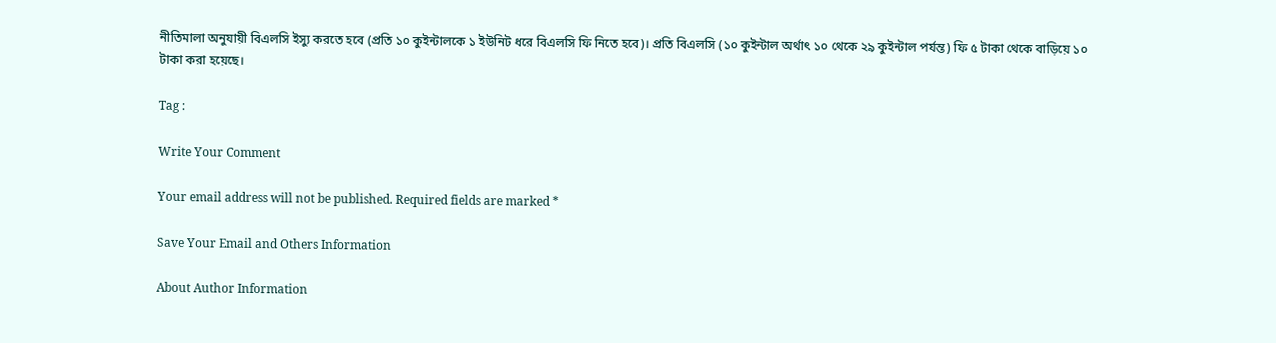নীতিমালা অনুযায়ী বিএলসি ইস্যু করতে হবে (প্রতি ১০ কুইন্টালকে ১ ইউনিট ধরে বিএলসি ফি নিতে হবে)। প্রতি বিএলসি (১০ কুইন্টাল অর্থাৎ ১০ থেকে ২৯ কুইন্টাল পর্যন্ত) ফি ৫ টাকা থেকে বাড়িয়ে ১০ টাকা করা হয়েছে।

Tag :

Write Your Comment

Your email address will not be published. Required fields are marked *

Save Your Email and Others Information

About Author Information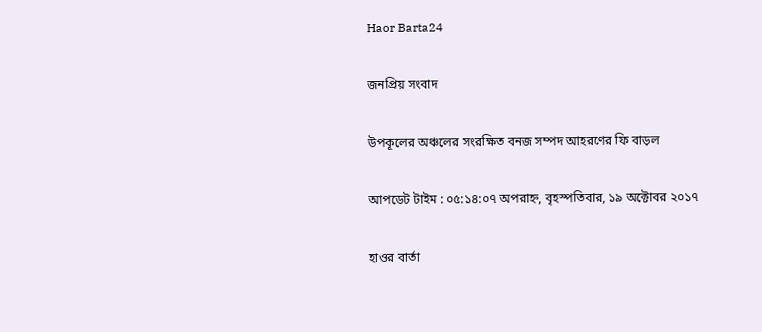Haor Barta24

জনপ্রিয় সংবাদ

উপকূলের অঞ্চলের সংরক্ষিত বনজ সম্পদ আহরণের ফি বাড়ল

আপডেট টাইম : ০৫:১৪:০৭ অপরাহ্ন, বৃহস্পতিবার, ১৯ অক্টোবর ২০১৭

হাওর বার্তা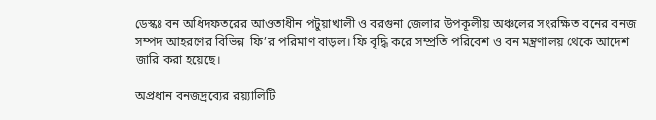ডেস্কঃ বন অধিদফতরের আওতাধীন পটুয়াখালী ও বরগুনা জেলার উপকূলীয় অঞ্চলের সংরক্ষিত বনের বনজ সম্পদ আহরণের বিভিন্ন  ফি’র পরিমাণ বাড়ল। ফি বৃদ্ধি করে সম্প্রতি পরিবেশ ও বন মন্ত্রণালয় থেকে আদেশ জারি করা হয়েছে।

অপ্রধান বনজদ্রব্যের রয়্যালিটি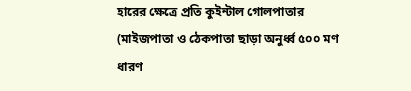হারের ক্ষেত্রে প্রতি কুইন্টাল গোলপাতার (মাইজপাতা ও ঠেকপাতা ছাড়া অনুর্ধ্ব ৫০০ মণ ধারণ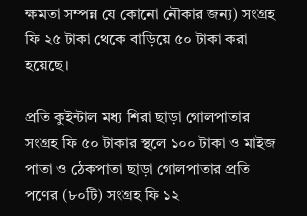ক্ষমতা সম্পন্ন যে কোনো নৌকার জন্য) সংগ্রহ ফি ২৫ টাকা থেকে বাড়িয়ে ৫০ টাকা করা হয়েছে।

প্রতি কুইন্টাল মধ্য শিরা ছাড়া গোলপাতার সংগ্রহ ফি ৫০ টাকার স্থলে ১০০ টাকা ও মাইজ পাতা ও ঠেকপাতা ছাড়া গোলপাতার প্রতি পণের (৮০টি) সংগ্রহ ফি ১২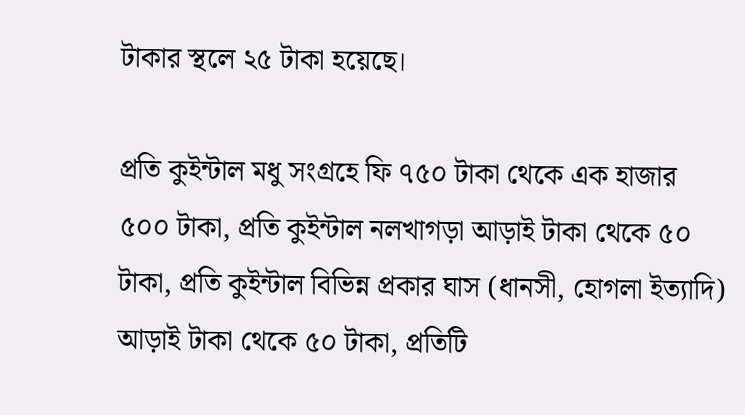টাকার স্থলে ২৫ টাকা হয়েছে।

প্রতি কুইন্টাল মধু সংগ্রহে ফি ৭৫০ টাকা থেকে এক হাজার ৫০০ টাকা, প্রতি কুইন্টাল নলখাগড়া আড়াই টাকা থেকে ৫০ টাকা, প্রতি কুইন্টাল বিভিন্ন প্রকার ঘাস (ধানসী, হোগলা ইত্যাদি) আড়াই টাকা থেকে ৫০ টাকা, প্রতিটি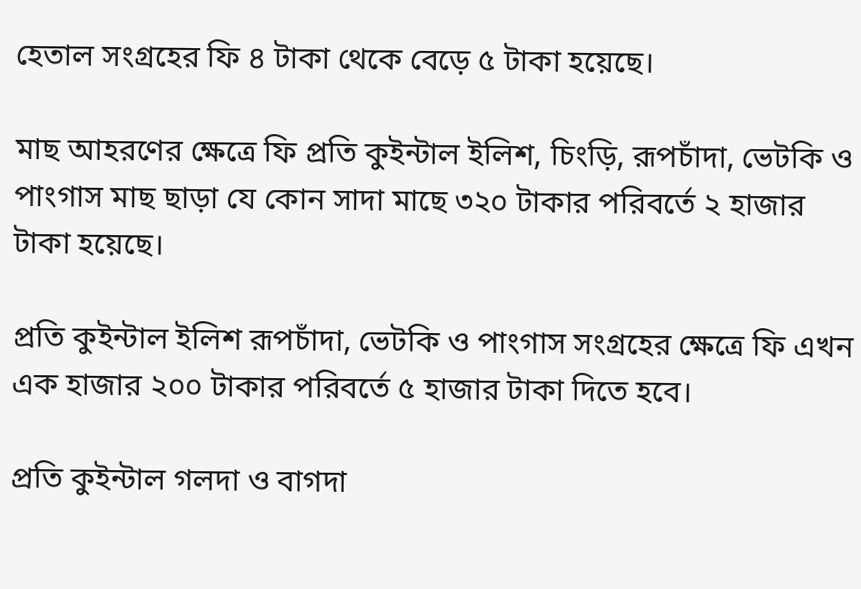হেতাল সংগ্রহের ফি ৪ টাকা থেকে বেড়ে ৫ টাকা হয়েছে।

মাছ আহরণের ক্ষেত্রে ফি প্রতি কুইন্টাল ইলিশ, চিংড়ি, রূপচাঁদা, ভেটকি ও পাংগাস মাছ ছাড়া যে কোন সাদা মাছে ৩২০ টাকার পরিবর্তে ২ হাজার টাকা হয়েছে।

প্রতি কুইন্টাল ইলিশ রূপচাঁদা, ভেটকি ও পাংগাস সংগ্রহের ক্ষেত্রে ফি এখন এক হাজার ২০০ টাকার পরিবর্তে ৫ হাজার টাকা দিতে হবে।

প্রতি কুইন্টাল গলদা ও বাগদা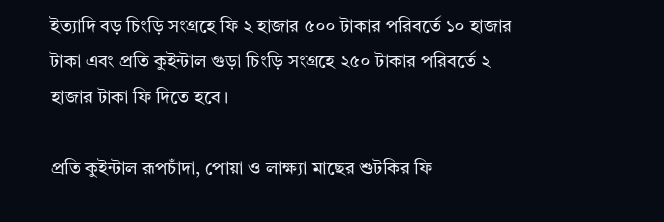ইত্যাদি বড় চিংড়ি সংগ্রহে ফি ২ হাজার ৫০০ টাকার পরিবর্তে ১০ হাজার টাকা এবং প্রতি কুইন্টাল গুড়া চিংড়ি সংগ্রহে ২৫০ টাকার পরিবর্তে ২ হাজার টাকা ফি দিতে হবে।

প্রতি কুইন্টাল রূপচাঁদা, পোয়া ও লাক্ষ্যা মাছের শুটকির ফি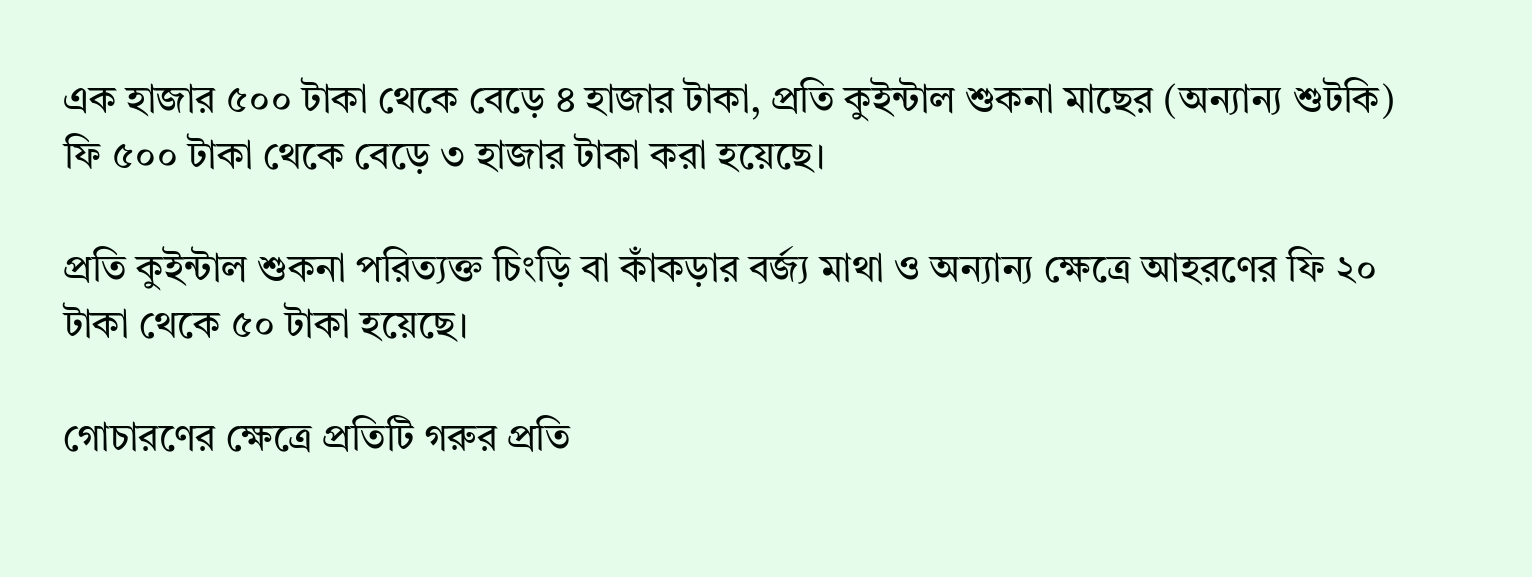এক হাজার ৫০০ টাকা থেকে বেড়ে ৪ হাজার টাকা, প্রতি কুইন্টাল শুকনা মাছের (অন্যান্য শুটকি) ফি ৫০০ টাকা থেকে বেড়ে ৩ হাজার টাকা করা হয়েছে।

প্রতি কুইন্টাল শুকনা পরিত্যক্ত চিংড়ি বা কাঁকড়ার বর্জ্য মাথা ও অন্যান্য ক্ষেত্রে আহরণের ফি ২০ টাকা থেকে ৫০ টাকা হয়েছে।

গোচারণের ক্ষেত্রে প্রতিটি গরুর প্রতি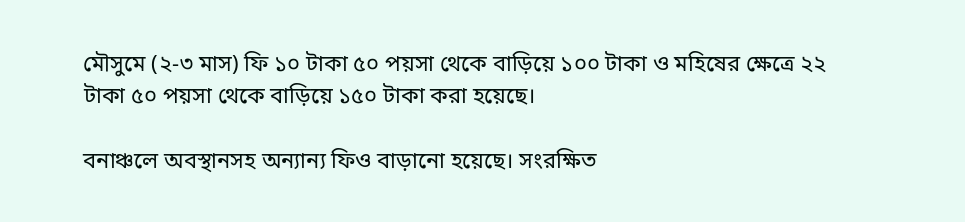মৌসুমে (২-৩ মাস) ফি ১০ টাকা ৫০ পয়সা থেকে বাড়িয়ে ১০০ টাকা ও মহিষের ক্ষেত্রে ২২ টাকা ৫০ পয়সা থেকে বাড়িয়ে ১৫০ টাকা করা হয়েছে।

বনাঞ্চলে অবস্থানসহ অন্যান্য ফিও বাড়ানো হয়েছে। সংরক্ষিত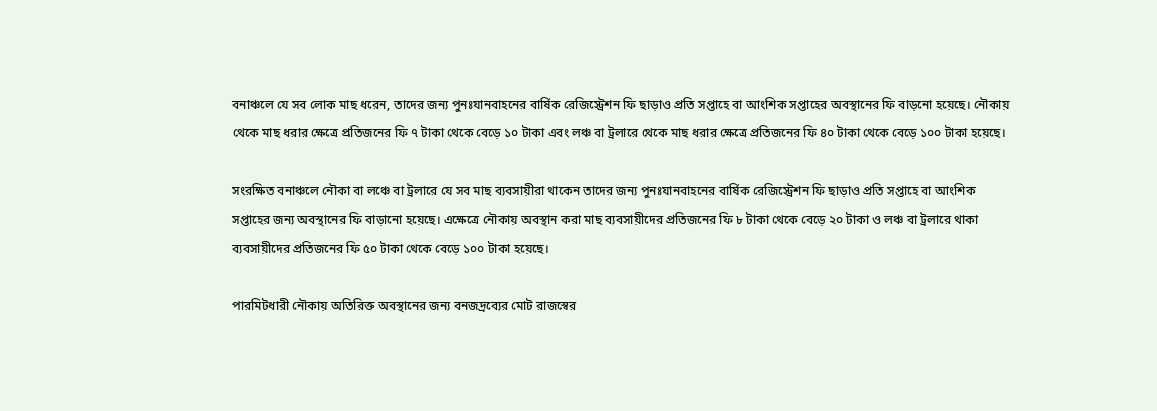বনাঞ্চলে যে সব লোক মাছ ধরেন, তাদের জন্য পুনঃযানবাহনের বার্ষিক রেজিস্ট্রেশন ফি ছাড়াও প্রতি সপ্তাহে বা আংশিক সপ্তাহের অবস্থানের ফি বাড়নো হয়েছে। নৌকায় থেকে মাছ ধরার ক্ষেত্রে প্রতিজনের ফি ৭ টাকা থেকে বেড়ে ১০ টাকা এবং লঞ্চ বা ট্রলারে থেকে মাছ ধরার ক্ষেত্রে প্রতিজনের ফি ৪০ টাকা থেকে বেড়ে ১০০ টাকা হয়েছে।

সংরক্ষিত বনাঞ্চলে নৌকা বা লঞ্চে বা ট্রলারে যে সব মাছ ব্যবসায়ীরা থাকেন তাদের জন্য পুনঃযানবাহনের বার্ষিক রেজিস্ট্রেশন ফি ছাড়াও প্রতি সপ্তাহে বা আংশিক সপ্তাহের জন্য অবস্থানের ফি বাড়ানো হয়েছে। এক্ষেত্রে নৌকায় অবস্থান করা মাছ ব্যবসায়ীদের প্রতিজনের ফি ৮ টাকা থেকে বেড়ে ২০ টাকা ও লঞ্চ বা ট্রলারে থাকা ব্যবসায়ীদের প্রতিজনের ফি ৫০ টাকা থেকে বেড়ে ১০০ টাকা হয়েছে।

পারমিটধারী নৌকায় অতিরিক্ত অবস্থানের জন্য বনজদ্রব্যের মোট রাজস্বের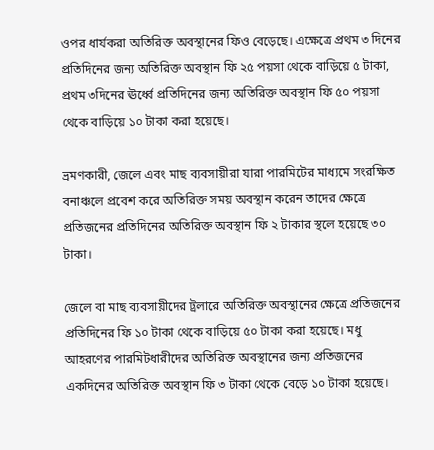ওপর ধার্যকরা অতিরিক্ত অবস্থানের ফিও বেড়েছে। এক্ষেত্রে প্রথম ৩ দিনের প্রতিদিনের জন্য অতিরিক্ত অবস্থান ফি ২৫ পয়সা থেকে বাড়িয়ে ৫ টাকা, প্রথম ৩দিনের ঊর্ধ্বে প্রতিদিনের জন্য অতিরিক্ত অবস্থান ফি ৫০ পয়সা থেকে বাড়িয়ে ১০ টাকা করা হয়েছে।

ভ্রমণকারী, জেলে এবং মাছ ব্যবসায়ীরা যারা পারমিটের মাধ্যমে সংরক্ষিত বনাঞ্চলে প্রবেশ করে অতিরিক্ত সময় অবস্থান করেন তাদের ক্ষেত্রে প্রতিজনের প্রতিদিনের অতিরিক্ত অবস্থান ফি ২ টাকার স্থলে হয়েছে ৩০ টাকা।

জেলে বা মাছ ব্যবসায়ীদের ট্রলারে অতিরিক্ত অবস্থানের ক্ষেত্রে প্রতিজনের প্রতিদিনের ফি ১০ টাকা থেকে বাড়িয়ে ৫০ টাকা করা হয়েছে। মধু আহরণের পারমিটধারীদের অতিরিক্ত অবস্থানের জন্য প্রতিজনের একদিনের অতিরিক্ত অবস্থান ফি ৩ টাকা থেকে বেড়ে ১০ টাকা হয়েছে।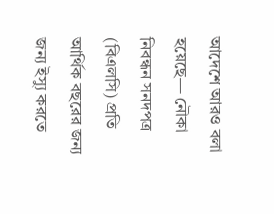আদেশে আরও বলা হয়েছে— নৌকা নিবন্ধন সনদপত্র (বিএলসি) প্রতি আর্থিক বছরের জন্য জন্য ইস্যু করতে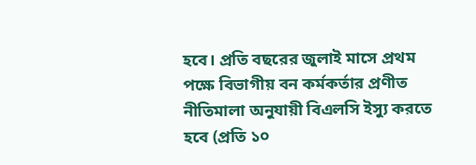হবে। প্রতি বছরের জুলাই মাসে প্রথম পক্ষে বিভাগীয় বন কর্মকর্তার প্রণীত নীতিমালা অনুযায়ী বিএলসি ইস্যু করতে হবে (প্রতি ১০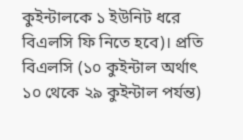কুইন্টালকে ১ ইউনিট ধরে বিএলসি ফি নিতে হবে)। প্রতি বিএলসি (১০ কুইন্টাল অর্থাৎ ১০ থেকে ২৯ কুইন্টাল পর্যন্ত)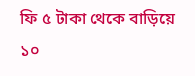ফি ৫ টাকা থেকে বাড়িয়ে ১০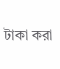টাকা করা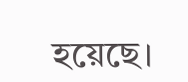হয়েছে।